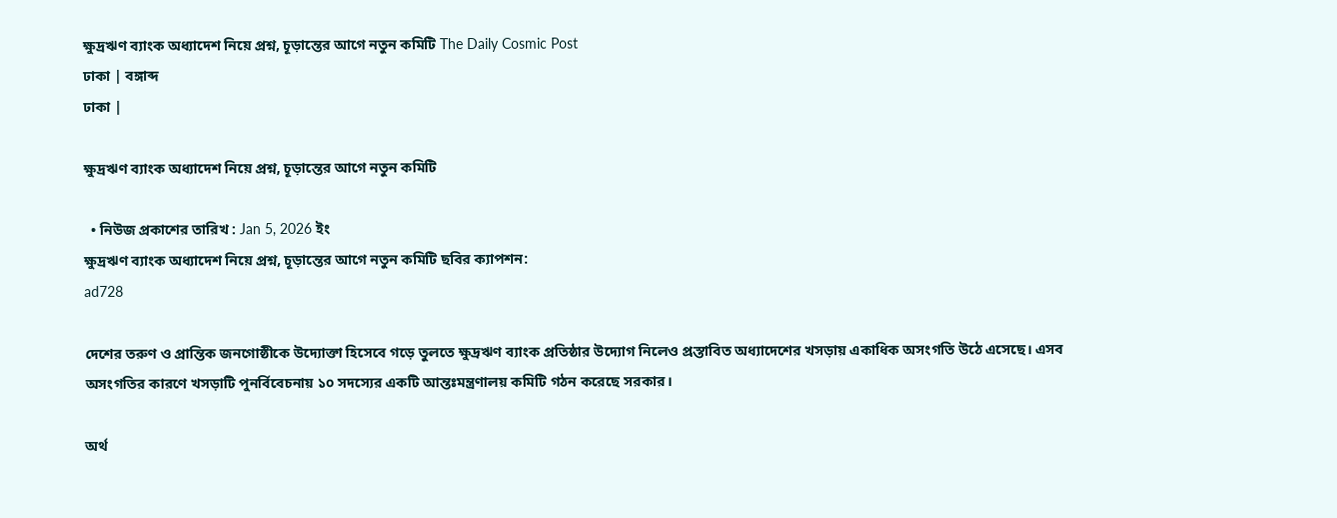ক্ষুদ্রঋণ ব্যাংক অধ্যাদেশ নিয়ে প্রশ্ন, চূড়ান্তের আগে নতুন কমিটি The Daily Cosmic Post
ঢাকা | বঙ্গাব্দ
ঢাকা |

ক্ষুদ্রঋণ ব্যাংক অধ্যাদেশ নিয়ে প্রশ্ন, চূড়ান্তের আগে নতুন কমিটি

  • নিউজ প্রকাশের তারিখ : Jan 5, 2026 ইং
ক্ষুদ্রঋণ ব্যাংক অধ্যাদেশ নিয়ে প্রশ্ন, চূড়ান্তের আগে নতুন কমিটি ছবির ক্যাপশন:
ad728

দেশের তরুণ ও প্রান্তিক জনগোষ্ঠীকে উদ্যোক্তা হিসেবে গড়ে তুলতে ক্ষুদ্রঋণ ব্যাংক প্রতিষ্ঠার উদ্যোগ নিলেও প্রস্তাবিত অধ্যাদেশের খসড়ায় একাধিক অসংগতি উঠে এসেছে। এসব অসংগতির কারণে খসড়াটি পুনর্বিবেচনায় ১০ সদস্যের একটি আন্তঃমন্ত্রণালয় কমিটি গঠন করেছে সরকার।

অর্থ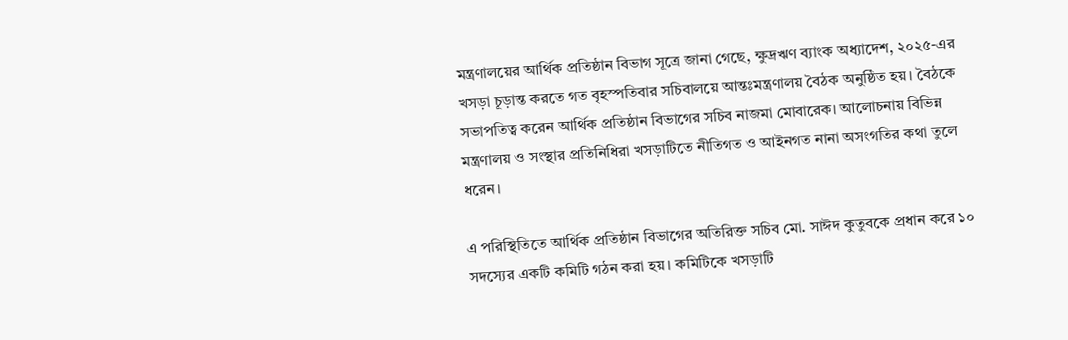মন্ত্রণালয়ের আর্থিক প্রতিষ্ঠান বিভাগ সূত্রে জানা গেছে, ক্ষুদ্রঋণ ব্যাংক অধ্যাদেশ, ২০২৫-এর খসড়া চূড়ান্ত করতে গত বৃহস্পতিবার সচিবালয়ে আন্তঃমন্ত্রণালয় বৈঠক অনুষ্ঠিত হয়। বৈঠকে সভাপতিত্ব করেন আর্থিক প্রতিষ্ঠান বিভাগের সচিব নাজমা মোবারেক। আলোচনায় বিভিন্ন মন্ত্রণালয় ও সংস্থার প্রতিনিধিরা খসড়াটিতে নীতিগত ও আইনগত নানা অসংগতির কথা তুলে ধরেন।

এ পরিস্থিতিতে আর্থিক প্রতিষ্ঠান বিভাগের অতিরিক্ত সচিব মো. সাঈদ কুতুবকে প্রধান করে ১০ সদস্যের একটি কমিটি গঠন করা হয়। কমিটিকে খসড়াটি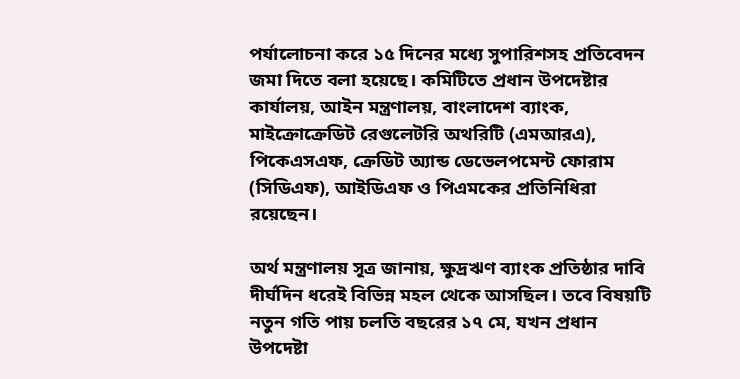পর্যালোচনা করে ১৫ দিনের মধ্যে সুপারিশসহ প্রতিবেদন জমা দিতে বলা হয়েছে। কমিটিতে প্রধান উপদেষ্টার কার্যালয়, আইন মন্ত্রণালয়, বাংলাদেশ ব্যাংক, মাইক্রোক্রেডিট রেগুলেটরি অথরিটি (এমআরএ), পিকেএসএফ, ক্রেডিট অ্যান্ড ডেভেলপমেন্ট ফোরাম (সিডিএফ), আইডিএফ ও পিএমকের প্রতিনিধিরা রয়েছেন।

অর্থ মন্ত্রণালয় সূত্র জানায়, ক্ষুদ্রঋণ ব্যাংক প্রতিষ্ঠার দাবি দীর্ঘদিন ধরেই বিভিন্ন মহল থেকে আসছিল। তবে বিষয়টি নতুন গতি পায় চলতি বছরের ১৭ মে, যখন প্রধান উপদেষ্টা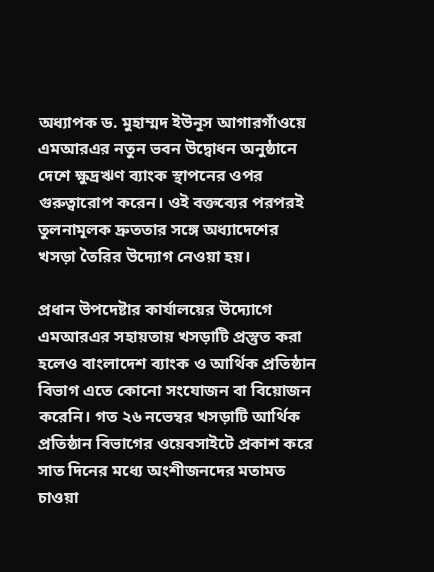অধ্যাপক ড. মুহাম্মদ ইউনূস আগারগাঁওয়ে এমআরএর নতুন ভবন উদ্বোধন অনুষ্ঠানে দেশে ক্ষুদ্রঋণ ব্যাংক স্থাপনের ওপর গুরুত্বারোপ করেন। ওই বক্তব্যের পরপরই তুলনামূলক দ্রুততার সঙ্গে অধ্যাদেশের খসড়া তৈরির উদ্যোগ নেওয়া হয়।

প্রধান উপদেষ্টার কার্যালয়ের উদ্যোগে এমআরএর সহায়তায় খসড়াটি প্রস্তুত করা হলেও বাংলাদেশ ব্যাংক ও আর্থিক প্রতিষ্ঠান বিভাগ এতে কোনো সংযোজন বা বিয়োজন করেনি। গত ২৬ নভেম্বর খসড়াটি আর্থিক প্রতিষ্ঠান বিভাগের ওয়েবসাইটে প্রকাশ করে সাত দিনের মধ্যে অংশীজনদের মতামত চাওয়া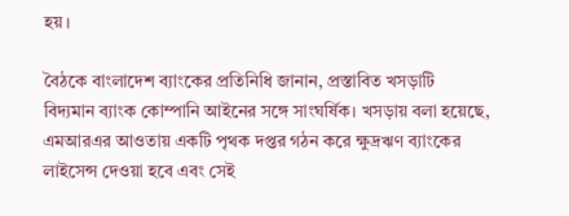হয়।

বৈঠকে বাংলাদেশ ব্যাংকের প্রতিনিধি জানান, প্রস্তাবিত খসড়াটি বিদ্যমান ব্যাংক কোম্পানি আইনের সঙ্গে সাংঘর্ষিক। খসড়ায় বলা হয়েছে, এমআরএর আওতায় একটি পৃথক দপ্তর গঠন করে ক্ষুদ্রঋণ ব্যাংকের লাইসেন্স দেওয়া হবে এবং সেই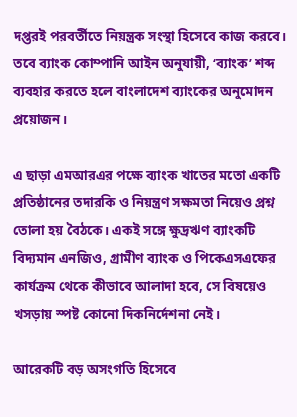দপ্তরই পরবর্তীতে নিয়ন্ত্রক সংস্থা হিসেবে কাজ করবে। তবে ব্যাংক কোম্পানি আইন অনুযায়ী, ‘ব্যাংক’ শব্দ ব্যবহার করতে হলে বাংলাদেশ ব্যাংকের অনুমোদন প্রয়োজন।

এ ছাড়া এমআরএর পক্ষে ব্যাংক খাতের মতো একটি প্রতিষ্ঠানের তদারকি ও নিয়ন্ত্রণ সক্ষমতা নিয়েও প্রশ্ন তোলা হয় বৈঠকে। একই সঙ্গে ক্ষুদ্রঋণ ব্যাংকটি বিদ্যমান এনজিও, গ্রামীণ ব্যাংক ও পিকেএসএফের কার্যক্রম থেকে কীভাবে আলাদা হবে, সে বিষয়েও খসড়ায় স্পষ্ট কোনো দিকনির্দেশনা নেই।

আরেকটি বড় অসংগতি হিসেবে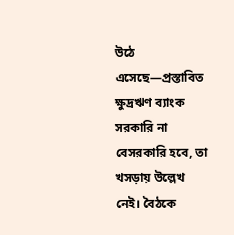উঠে এসেছে—প্রস্তাবিত ক্ষুদ্রঋণ ব্যাংক সরকারি না বেসরকারি হবে, তা খসড়ায় উল্লেখ নেই। বৈঠকে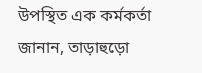উপস্থিত এক কর্মকর্তা জানান, তাড়াহুড়ো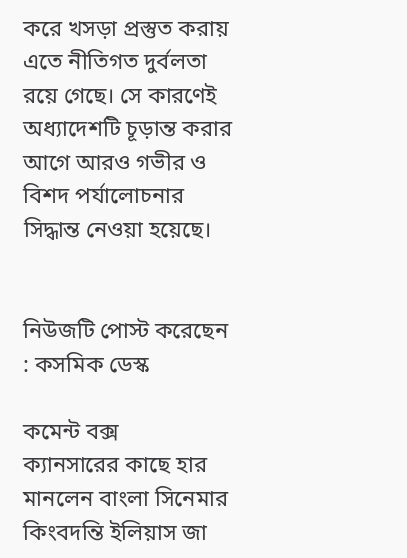করে খসড়া প্রস্তুত করায় এতে নীতিগত দুর্বলতা রয়ে গেছে। সে কারণেই অধ্যাদেশটি চূড়ান্ত করার আগে আরও গভীর ও বিশদ পর্যালোচনার সিদ্ধান্ত নেওয়া হয়েছে।


নিউজটি পোস্ট করেছেন : কসমিক ডেস্ক

কমেন্ট বক্স
ক্যানসারের কাছে হার মানলেন বাংলা সিনেমার কিংবদন্তি ইলিয়াস জা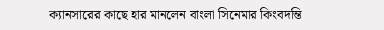ক্যানসারের কাছে হার মানলেন বাংলা সিনেমার কিংবদন্তি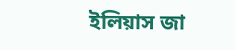ইলিয়াস জা